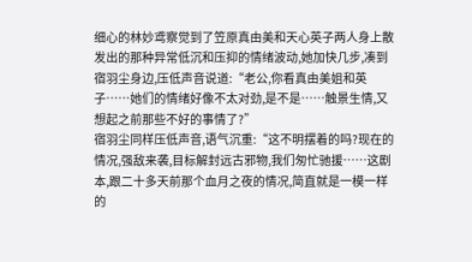细心的林妙鸢察觉到了笠原真由美和天心英子两人身上散发出的那种异常低沉和压抑的情绪波动,她加快几步,凑到宿羽尘身边,压低声音说道:“老公,你看真由美姐和英子……她们的情绪好像不太对劲,是不是……触景生情,又想起之前那些不好的事情了?”
宿羽尘同样压低声音,语气沉重:“这不明摆着的吗?现在的情况,强敌来袭,目标解封远古邪物,我们匆忙驰援……这剧本,跟二十多天前那个血月之夜的情况,简直就是一模一样的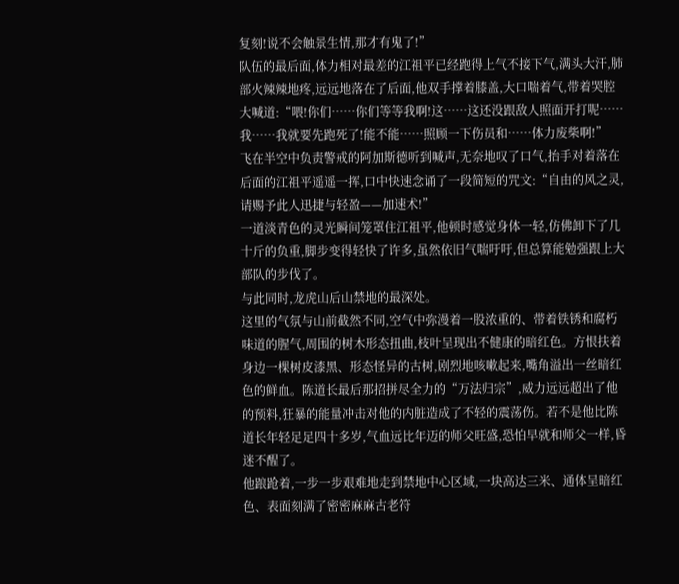复刻!说不会触景生情,那才有鬼了!”
队伍的最后面,体力相对最差的江祖平已经跑得上气不接下气,满头大汗,肺部火辣辣地疼,远远地落在了后面,他双手撑着膝盖,大口喘着气,带着哭腔大喊道:“喂!你们……你们等等我啊!这……这还没跟敌人照面开打呢……我……我就要先跑死了!能不能……照顾一下伤员和……体力废柴啊!”
飞在半空中负责警戒的阿加斯德听到喊声,无奈地叹了口气,抬手对着落在后面的江祖平遥遥一挥,口中快速念诵了一段简短的咒文:“自由的风之灵,请赐予此人迅捷与轻盈——加速术!”
一道淡青色的灵光瞬间笼罩住江祖平,他顿时感觉身体一轻,仿佛卸下了几十斤的负重,脚步变得轻快了许多,虽然依旧气喘吁吁,但总算能勉强跟上大部队的步伐了。
与此同时,龙虎山后山禁地的最深处。
这里的气氛与山前截然不同,空气中弥漫着一股浓重的、带着铁锈和腐朽味道的腥气,周围的树木形态扭曲,枝叶呈现出不健康的暗红色。方恨扶着身边一棵树皮漆黑、形态怪异的古树,剧烈地咳嗽起来,嘴角溢出一丝暗红色的鲜血。陈道长最后那招拼尽全力的“万法归宗”,威力远远超出了他的预料,狂暴的能量冲击对他的内脏造成了不轻的震荡伤。若不是他比陈道长年轻足足四十多岁,气血远比年迈的师父旺盛,恐怕早就和师父一样,昏迷不醒了。
他踉跄着,一步一步艰难地走到禁地中心区域,一块高达三米、通体呈暗红色、表面刻满了密密麻麻古老符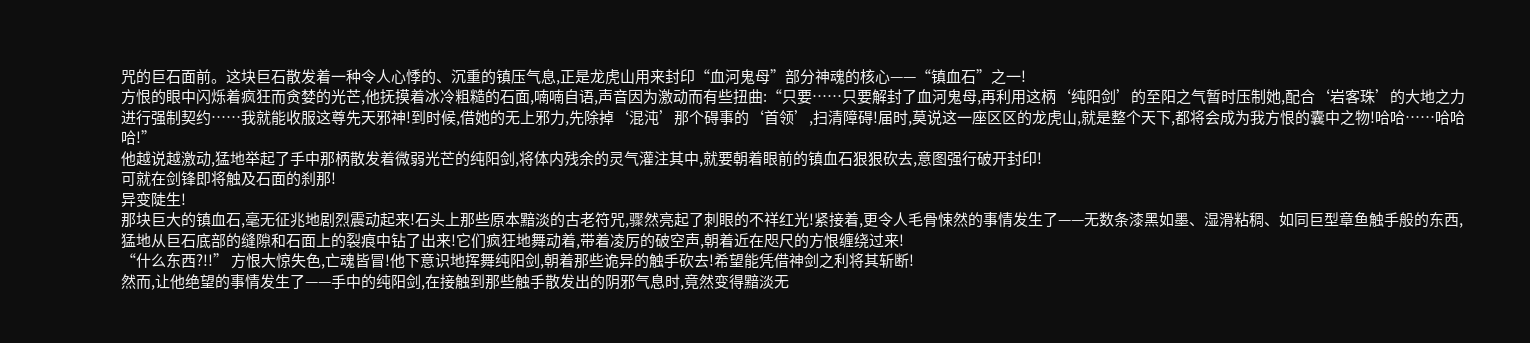咒的巨石面前。这块巨石散发着一种令人心悸的、沉重的镇压气息,正是龙虎山用来封印“血河鬼母”部分神魂的核心——“镇血石”之一!
方恨的眼中闪烁着疯狂而贪婪的光芒,他抚摸着冰冷粗糙的石面,喃喃自语,声音因为激动而有些扭曲:“只要……只要解封了血河鬼母,再利用这柄‘纯阳剑’的至阳之气暂时压制她,配合‘岩客珠’的大地之力进行强制契约……我就能收服这尊先天邪神!到时候,借她的无上邪力,先除掉‘混沌’那个碍事的‘首领’,扫清障碍!届时,莫说这一座区区的龙虎山,就是整个天下,都将会成为我方恨的囊中之物!哈哈……哈哈哈!”
他越说越激动,猛地举起了手中那柄散发着微弱光芒的纯阳剑,将体内残余的灵气灌注其中,就要朝着眼前的镇血石狠狠砍去,意图强行破开封印!
可就在剑锋即将触及石面的刹那!
异变陡生!
那块巨大的镇血石,毫无征兆地剧烈震动起来!石头上那些原本黯淡的古老符咒,骤然亮起了刺眼的不祥红光!紧接着,更令人毛骨悚然的事情发生了——无数条漆黑如墨、湿滑粘稠、如同巨型章鱼触手般的东西,猛地从巨石底部的缝隙和石面上的裂痕中钻了出来!它们疯狂地舞动着,带着凌厉的破空声,朝着近在咫尺的方恨缠绕过来!
“什么东西?!!” 方恨大惊失色,亡魂皆冒!他下意识地挥舞纯阳剑,朝着那些诡异的触手砍去!希望能凭借神剑之利将其斩断!
然而,让他绝望的事情发生了——手中的纯阳剑,在接触到那些触手散发出的阴邪气息时,竟然变得黯淡无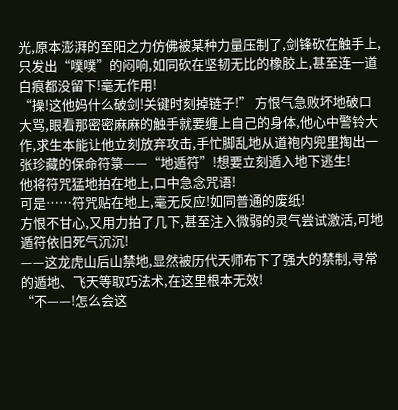光,原本澎湃的至阳之力仿佛被某种力量压制了,剑锋砍在触手上,只发出“噗噗”的闷响,如同砍在坚韧无比的橡胶上,甚至连一道白痕都没留下!毫无作用!
“操!这他妈什么破剑!关键时刻掉链子!” 方恨气急败坏地破口大骂,眼看那密密麻麻的触手就要缠上自己的身体,他心中警铃大作,求生本能让他立刻放弃攻击,手忙脚乱地从道袍内兜里掏出一张珍藏的保命符箓——“地遁符”!想要立刻遁入地下逃生!
他将符咒猛地拍在地上,口中急念咒语!
可是……符咒贴在地上,毫无反应!如同普通的废纸!
方恨不甘心,又用力拍了几下,甚至注入微弱的灵气尝试激活,可地遁符依旧死气沉沉!
——这龙虎山后山禁地,显然被历代天师布下了强大的禁制,寻常的遁地、飞天等取巧法术,在这里根本无效!
“不——!怎么会这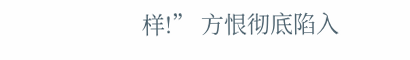样!” 方恨彻底陷入